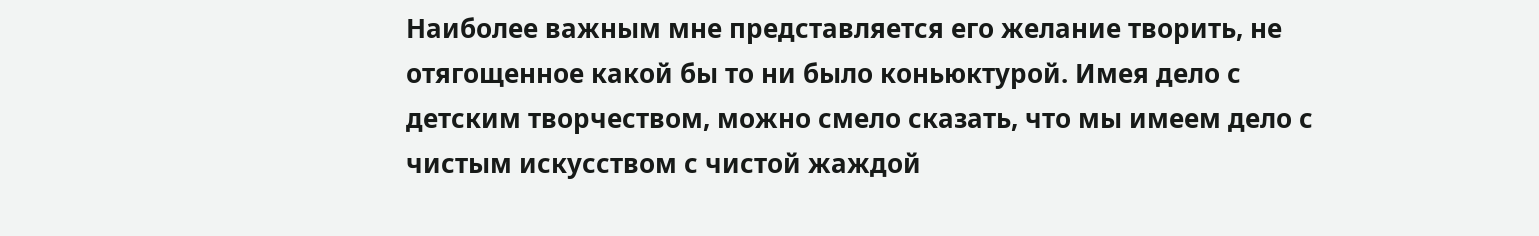Наиболее важным мне представляется его желание творить, не отягощенное какой бы то ни было коньюктурой. Имея дело с детским творчеством, можно смело сказать, что мы имеем дело с чистым искусством с чистой жаждой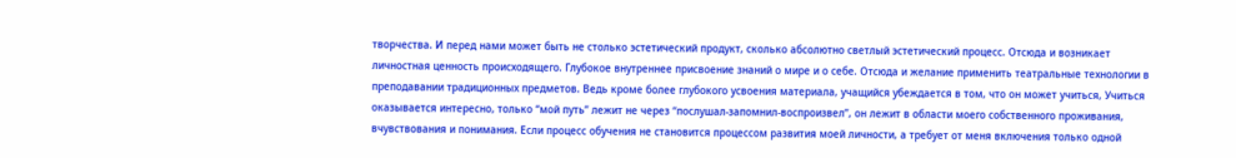творчества. И перед нами может быть не столько эстетический продукт, сколько абсолютно светлый эстетический процесс. Отсюда и возникает личностная ценность происходящего. Глубокое внутреннее присвоение знаний о мире и о себе. Отсюда и желание применить театральные технологии в преподавании традиционных предметов. Ведь кроме более глубокого усвоения материала, учащийся убеждается в том, что он может учиться, Учиться оказывается интересно, только “мой путь” лежит не через “послушал-запомнил-воспроизвел”, он лежит в области моего собственного проживания, вчувствования и понимания. Если процесс обучения не становится процессом развития моей личности, а требует от меня включения только одной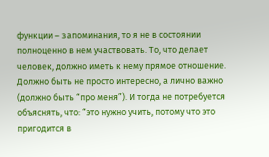функции – запоминания, то я не в состоянии полноценно в нем участвовать. То, что делает человек, должно иметь к нему прямое отношение. Должно быть не просто интересно, а лично важно (должно быть “про меня”). И тогда не потребуется объяснять, что: “это нужно учить, потому что это пригодится в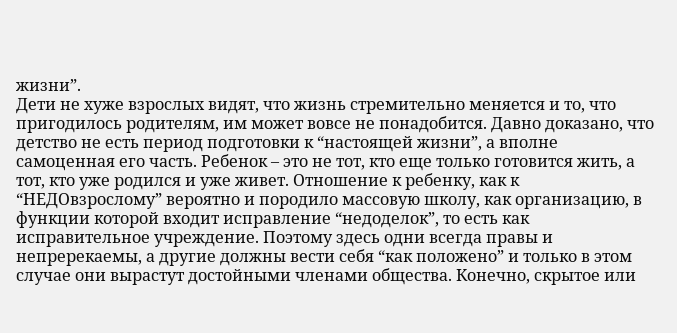жизни”.
Дети не хуже взрослых видят, что жизнь стремительно меняется и то, что пригодилось родителям, им может вовсе не понадобится. Давно доказано, что детство не есть период подготовки к “настоящей жизни”, а вполне самоценная его часть. Ребенок – это не тот, кто еще только готовится жить, а тот, кто уже родился и уже живет. Отношение к ребенку, как к “НЕДОвзрослому” вероятно и породило массовую школу, как организацию, в функции которой входит исправление “недоделок”, то есть как исправительное учреждение. Поэтому здесь одни всегда правы и непререкаемы, а другие должны вести себя “как положено” и только в этом случае они вырастут достойными членами общества. Конечно, скрытое или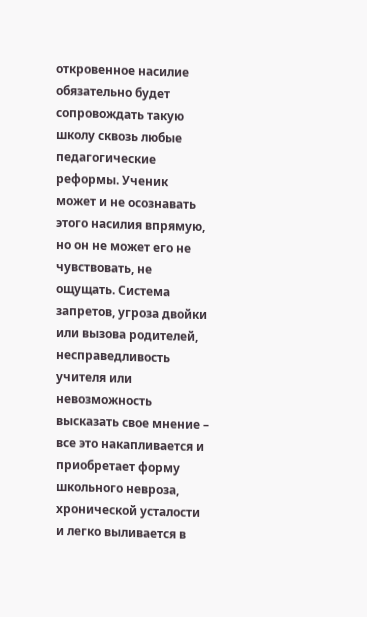откровенное насилие обязательно будет сопровождать такую школу сквозь любые педагогические реформы. Ученик может и не осознавать этого насилия впрямую, но он не может его не чувствовать, не ощущать. Система запретов, угроза двойки или вызова родителей, несправедливость учителя или невозможность высказать свое мнение – все это накапливается и приобретает форму школьного невроза, хронической усталости и легко выливается в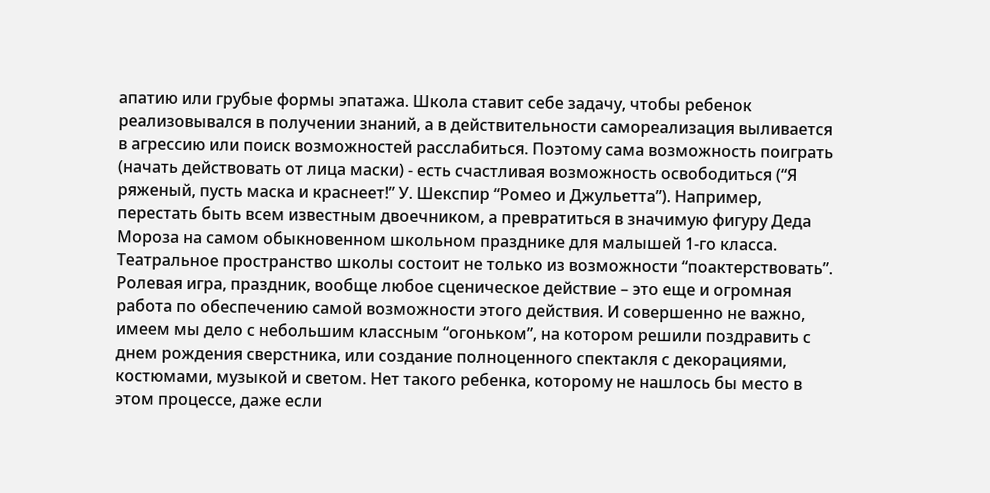апатию или грубые формы эпатажа. Школа ставит себе задачу, чтобы ребенок реализовывался в получении знаний, а в действительности самореализация выливается в агрессию или поиск возможностей расслабиться. Поэтому сама возможность поиграть (начать действовать от лица маски) - есть счастливая возможность освободиться (“Я ряженый, пусть маска и краснеет!” У. Шекспир “Ромео и Джульетта”). Например, перестать быть всем известным двоечником, а превратиться в значимую фигуру Деда Мороза на самом обыкновенном школьном празднике для малышей 1-го класса.
Театральное пространство школы состоит не только из возможности “поактерствовать”. Ролевая игра, праздник, вообще любое сценическое действие – это еще и огромная работа по обеспечению самой возможности этого действия. И совершенно не важно, имеем мы дело с небольшим классным “огоньком”, на котором решили поздравить с днем рождения сверстника, или создание полноценного спектакля с декорациями, костюмами, музыкой и светом. Нет такого ребенка, которому не нашлось бы место в этом процессе, даже если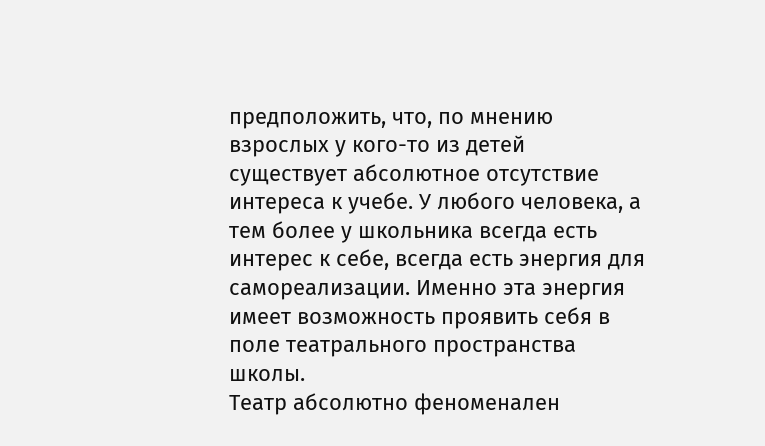предположить, что, по мнению взрослых у кого-то из детей существует абсолютное отсутствие интереса к учебе. У любого человека, а тем более у школьника всегда есть интерес к себе, всегда есть энергия для самореализации. Именно эта энергия имеет возможность проявить себя в поле театрального пространства школы.
Театр абсолютно феноменален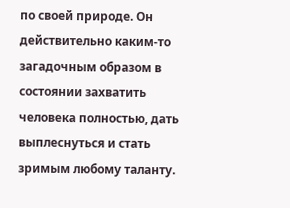по своей природе. Он действительно каким-то загадочным образом в состоянии захватить человека полностью, дать выплеснуться и стать зримым любому таланту.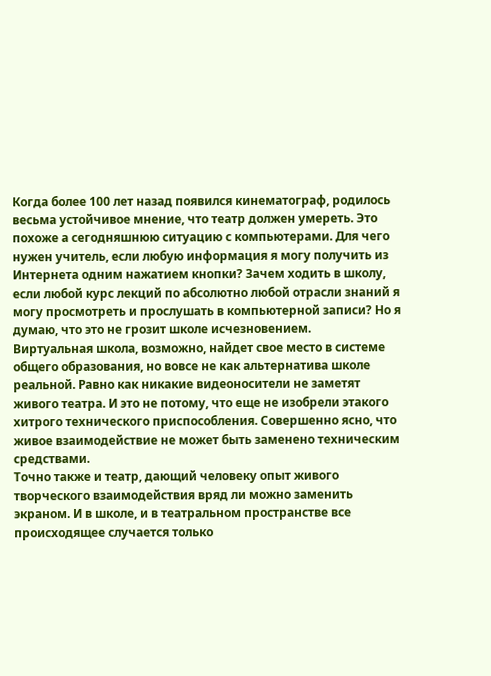Когда более 100 лет назад появился кинематограф, родилось весьма устойчивое мнение, что театр должен умереть. Это похоже а сегодняшнюю ситуацию с компьютерами. Для чего нужен учитель, если любую информация я могу получить из Интернета одним нажатием кнопки? Зачем ходить в школу, если любой курс лекций по абсолютно любой отрасли знаний я могу просмотреть и прослушать в компьютерной записи? Но я думаю, что это не грозит школе исчезновением.
Виртуальная школа, возможно, найдет свое место в системе общего образования, но вовсе не как альтернатива школе реальной. Равно как никакие видеоносители не заметят живого театра. И это не потому, что еще не изобрели этакого хитрого технического приспособления. Совершенно ясно, что живое взаимодействие не может быть заменено техническим средствами.
Точно также и театр, дающий человеку опыт живого творческого взаимодействия вряд ли можно заменить экраном. И в школе, и в театральном пространстве все происходящее случается только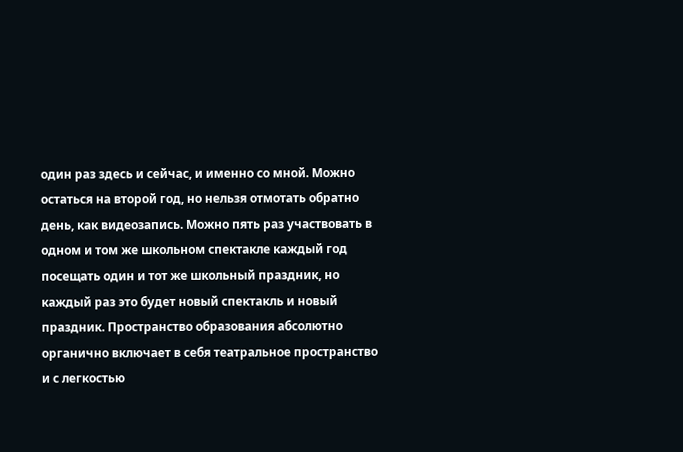один раз здесь и сейчас, и именно со мной. Можно остаться на второй год, но нельзя отмотать обратно день, как видеозапись. Можно пять раз участвовать в одном и том же школьном спектакле каждый год посещать один и тот же школьный праздник, но каждый раз это будет новый спектакль и новый праздник. Пространство образования абсолютно органично включает в себя театральное пространство и с легкостью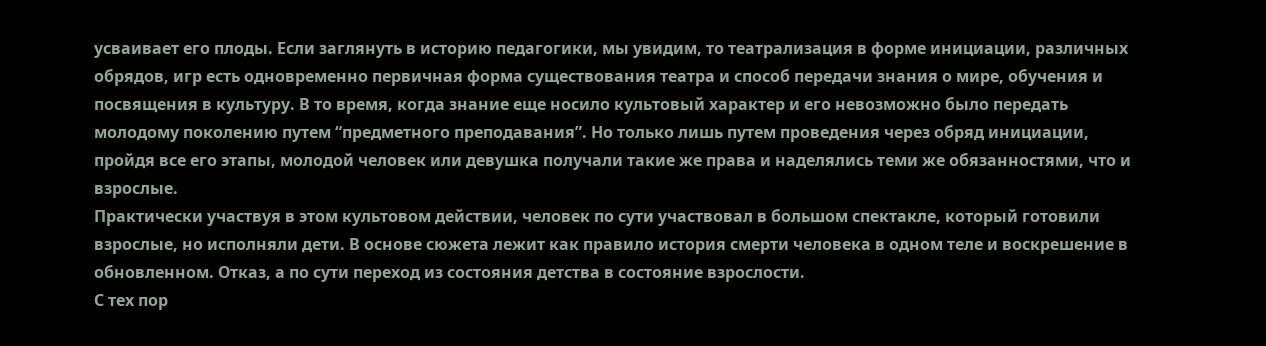усваивает его плоды. Если заглянуть в историю педагогики, мы увидим, то театрализация в форме инициации, различных обрядов, игр есть одновременно первичная форма существования театра и способ передачи знания о мире, обучения и посвящения в культуру. В то время, когда знание еще носило культовый характер и его невозможно было передать молодому поколению путем “предметного преподавания”. Но только лишь путем проведения через обряд инициации, пройдя все его этапы, молодой человек или девушка получали такие же права и наделялись теми же обязанностями, что и взрослые.
Практически участвуя в этом культовом действии, человек по сути участвовал в большом спектакле, который готовили взрослые, но исполняли дети. В основе сюжета лежит как правило история смерти человека в одном теле и воскрешение в обновленном. Отказ, а по сути переход из состояния детства в состояние взрослости.
С тех пор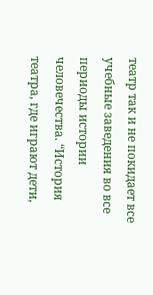театр так и не покидает все учебные заведения во все периоды истории человечества. “История театра, где играют дети,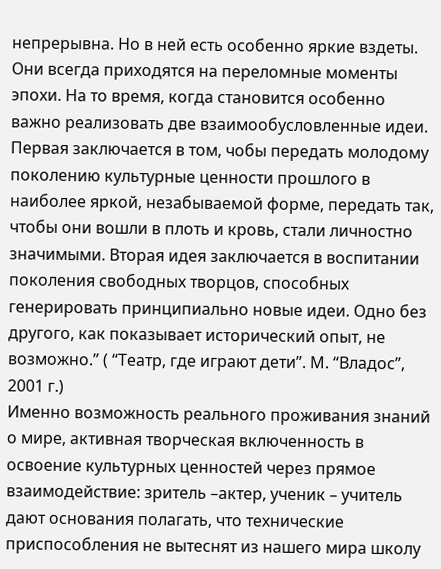непрерывна. Но в ней есть особенно яркие вздеты. Они всегда приходятся на переломные моменты эпохи. На то время, когда становится особенно важно реализовать две взаимообусловленные идеи. Первая заключается в том, чобы передать молодому поколению культурные ценности прошлого в наиболее яркой, незабываемой форме, передать так, чтобы они вошли в плоть и кровь, стали личностно значимыми. Вторая идея заключается в воспитании поколения свободных творцов, способных генерировать принципиально новые идеи. Одно без другого, как показывает исторический опыт, не возможно.” ( “Театр, где играют дети”. М. “Владос”, 2001 г.)
Именно возможность реального проживания знаний о мире, активная творческая включенность в освоение культурных ценностей через прямое взаимодействие: зритель –актер, ученик – учитель дают основания полагать, что технические приспособления не вытеснят из нашего мира школу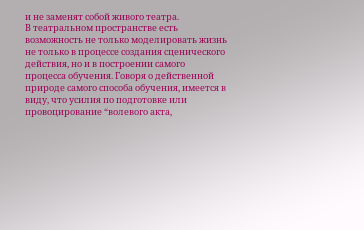и не заменят собой живого театра.
В театральном пространстве есть возможность не только моделировать жизнь не только в процессе создания сценического действия, но и в построении самого процесса обучения. Говоря о действенной природе самого способа обучения, имеется в виду, что усилия по подготовке или провоцирование “волевого акта,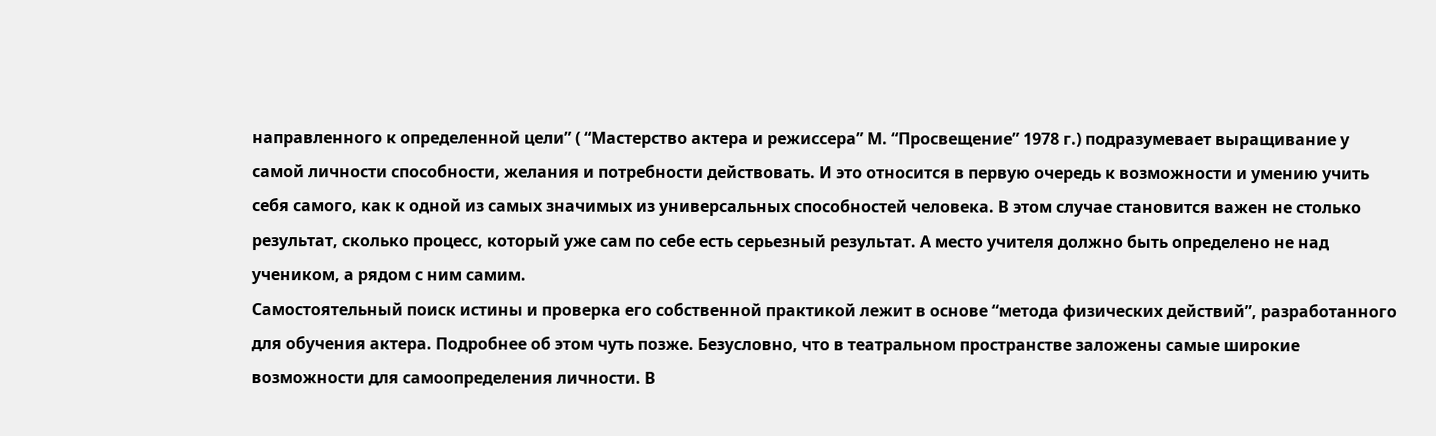направленного к определенной цели” ( “Мастерство актера и режиссера” М. “Просвещение” 1978 г.) подразумевает выращивание у самой личности способности, желания и потребности действовать. И это относится в первую очередь к возможности и умению учить себя самого, как к одной из самых значимых из универсальных способностей человека. В этом случае становится важен не столько результат, сколько процесс, который уже сам по себе есть серьезный результат. А место учителя должно быть определено не над учеником, а рядом с ним самим.
Самостоятельный поиск истины и проверка его собственной практикой лежит в основе “метода физических действий”, разработанного для обучения актера. Подробнее об этом чуть позже. Безусловно, что в театральном пространстве заложены самые широкие возможности для самоопределения личности. В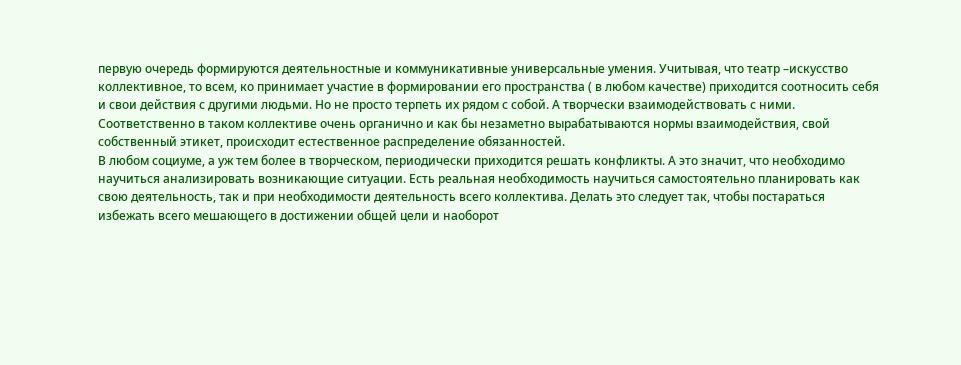первую очередь формируются деятельностные и коммуникативные универсальные умения. Учитывая, что театр –искусство коллективное, то всем, ко принимает участие в формировании его пространства ( в любом качестве) приходится соотносить себя и свои действия с другими людьми. Но не просто терпеть их рядом с собой. А творчески взаимодействовать с ними. Соответственно в таком коллективе очень органично и как бы незаметно вырабатываются нормы взаимодействия, свой собственный этикет, происходит естественное распределение обязанностей.
В любом социуме, а уж тем более в творческом, периодически приходится решать конфликты. А это значит, что необходимо научиться анализировать возникающие ситуации. Есть реальная необходимость научиться самостоятельно планировать как свою деятельность, так и при необходимости деятельность всего коллектива. Делать это следует так, чтобы постараться избежать всего мешающего в достижении общей цели и наоборот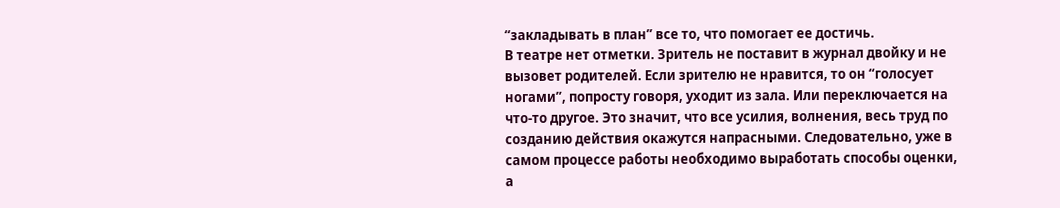“закладывать в план” все то, что помогает ее достичь.
В театре нет отметки. Зритель не поставит в журнал двойку и не вызовет родителей. Если зрителю не нравится, то он “голосует ногами”, попросту говоря, уходит из зала. Или переключается на что-то другое. Это значит, что все усилия, волнения, весь труд по созданию действия окажутся напрасными. Следовательно, уже в самом процессе работы необходимо выработать способы оценки, а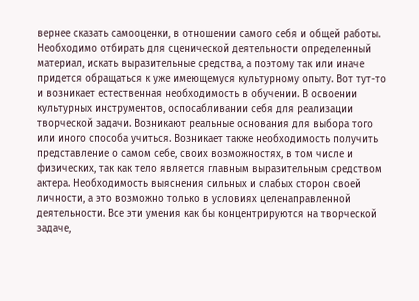вернее сказать самооценки, в отношении самого себя и общей работы.
Необходимо отбирать для сценической деятельности определенный материал, искать выразительные средства, а поэтому так или иначе придется обращаться к уже имеющемуся культурному опыту. Вот тут-то и возникает естественная необходимость в обучении. В освоении культурных инструментов, оспосабливании себя для реализации творческой задачи. Возникают реальные основания для выбора того или иного способа учиться. Возникает также необходимость получить представление о самом себе, своих возможностях, в том числе и физических, так как тело является главным выразительным средством актера. Необходимость выяснения сильных и слабых сторон своей личности, а это возможно только в условиях целенаправленной деятельности. Все эти умения как бы концентрируются на творческой задаче,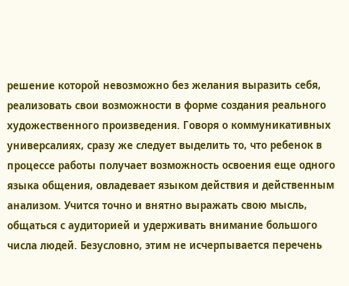решение которой невозможно без желания выразить себя, реализовать свои возможности в форме создания реального художественного произведения. Говоря о коммуникативных универсалиях, сразу же следует выделить то, что ребенок в процессе работы получает возможность освоения еще одного языка общения, овладевает языком действия и действенным анализом. Учится точно и внятно выражать свою мысль, общаться с аудиторией и удерживать внимание большого числа людей. Безусловно, этим не исчерпывается перечень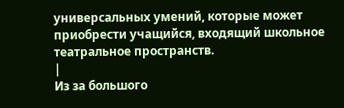универсальных умений, которые может приобрести учащийся, входящий школьное театральное пространств.
|
Из за большого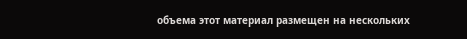объема этот материал размещен на нескольких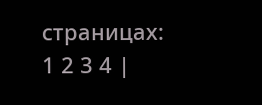страницах:
1 2 3 4 |